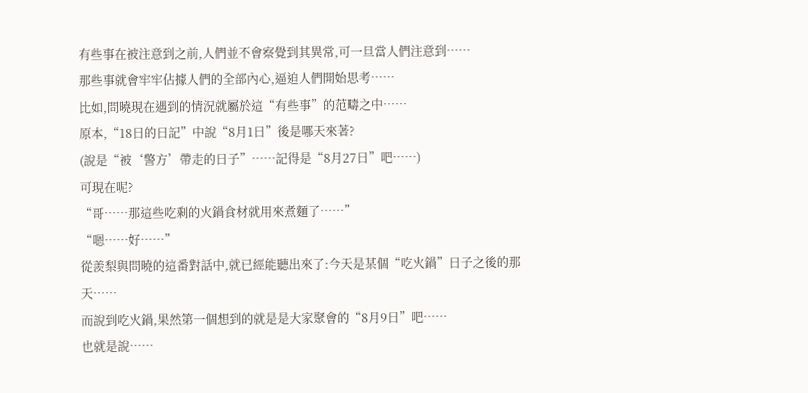有些事在被注意到之前,人們並不會察覺到其異常,可一旦當人們注意到……
那些事就會牢牢佔據人們的全部內心,逼迫人們開始思考……
比如,問曉現在遇到的情況就屬於這“有些事”的范疇之中……
原本,“18日的日記”中說“8月1日”後是哪天來著?
(說是“被‘警方’帶走的日子”……記得是“8月27日”吧……)
可現在呢?
“哥……那這些吃剩的火鍋食材就用來煮麵了……”
“嗯……好……”
從羨梨與問曉的這番對話中,就已經能聽出來了:今天是某個“吃火鍋”日子之後的那天……
而說到吃火鍋,果然第一個想到的就是是大家聚會的“8月9日”吧……
也就是說……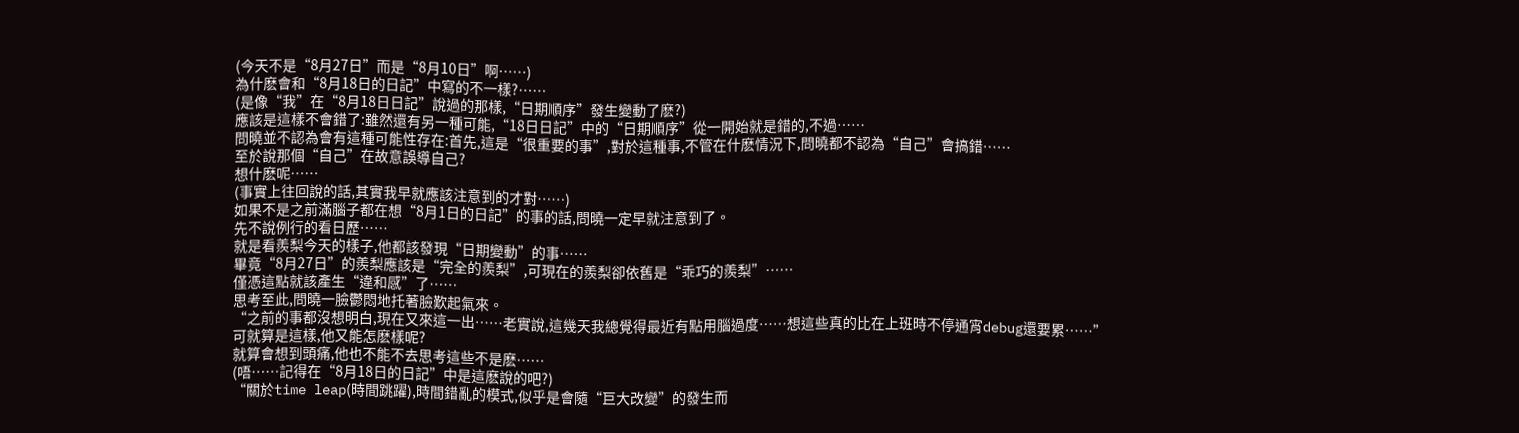(今天不是“8月27日”而是“8月10日”啊……)
為什麽會和“8月18日的日記”中寫的不一樣?……
(是像“我”在“8月18日日記”說過的那樣,“日期順序”發生變動了麽?)
應該是這樣不會錯了:雖然還有另一種可能,“18日日記”中的“日期順序”從一開始就是錯的,不過……
問曉並不認為會有這種可能性存在:首先,這是“很重要的事”,對於這種事,不管在什麽情況下,問曉都不認為“自己”會搞錯……
至於說那個“自己”在故意誤導自己?
想什麽呢……
(事實上往回說的話,其實我早就應該注意到的才對……)
如果不是之前滿腦子都在想“8月1日的日記”的事的話,問曉一定早就注意到了。
先不說例行的看日歷……
就是看羨梨今天的樣子,他都該發現“日期變動”的事……
畢竟“8月27日”的羨梨應該是“完全的羨梨”,可現在的羨梨卻依舊是“乖巧的羨梨”……
僅憑這點就該產生“違和感”了……
思考至此,問曉一臉鬱悶地托著臉歎起氣來。
“之前的事都沒想明白,現在又來這一出……老實說,這幾天我總覺得最近有點用腦過度……想這些真的比在上班時不停通宵debug還要累……”
可就算是這樣,他又能怎麽樣呢?
就算會想到頭痛,他也不能不去思考這些不是麽……
(唔……記得在“8月18日的日記”中是這麽說的吧?)
“關於time leap(時間跳躍),時間錯亂的模式,似乎是會隨“巨大改變”的發生而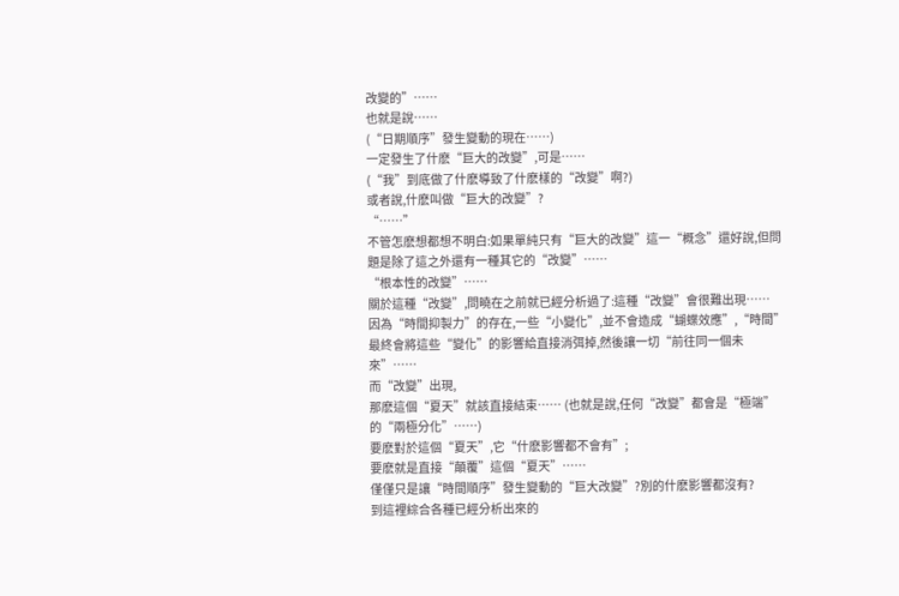改變的”……
也就是說……
(“日期順序”發生變動的現在……)
一定發生了什麽“巨大的改變”,可是……
(“我”到底做了什麽導致了什麽樣的“改變”啊?)
或者說,什麽叫做“巨大的改變”?
“……”
不管怎麽想都想不明白:如果單純只有“巨大的改變”這一“概念”還好說,但問題是除了這之外還有一種其它的“改變”……
“根本性的改變”……
關於這種“改變”,問曉在之前就已經分析過了:這種“改變”會很難出現……
因為“時間抑製力”的存在,一些“小變化”,並不會造成“蝴蝶效應”,“時間”最終會將這些“變化”的影響給直接消弭掉,然後讓一切“前往同一個未來”……
而“改變”出現,
那麽這個“夏天”就該直接結束…… (也就是說,任何“改變”都會是“極端”的“兩極分化”……)
要麽對於這個“夏天”,它“什麽影響都不會有”;
要麽就是直接“顛覆”這個“夏天”……
僅僅只是讓“時間順序”發生變動的“巨大改變”?別的什麽影響都沒有?
到這裡綜合各種已經分析出來的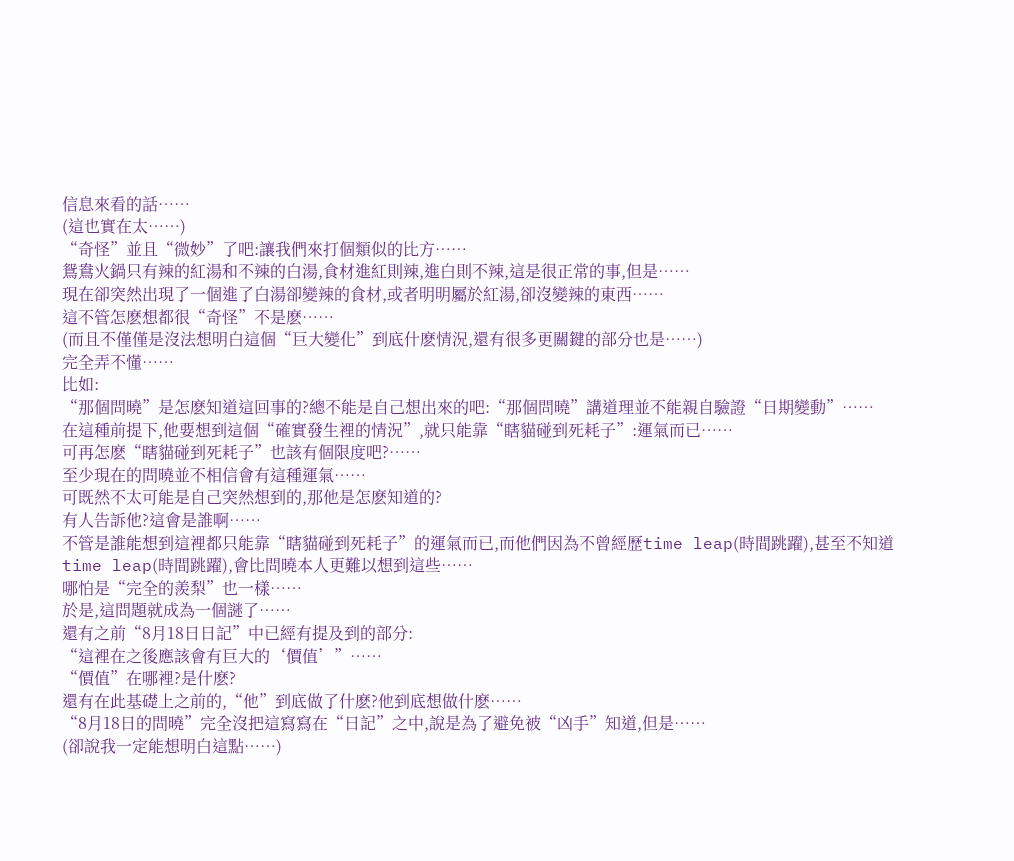信息來看的話……
(這也實在太……)
“奇怪”並且“微妙”了吧:讓我們來打個類似的比方……
鴛鴦火鍋只有辣的紅湯和不辣的白湯,食材進紅則辣,進白則不辣,這是很正常的事,但是……
現在卻突然出現了一個進了白湯卻變辣的食材,或者明明屬於紅湯,卻沒變辣的東西……
這不管怎麽想都很“奇怪”不是麽……
(而且不僅僅是沒法想明白這個“巨大變化”到底什麽情況,還有很多更關鍵的部分也是……)
完全弄不懂……
比如:
“那個問曉”是怎麽知道這回事的?總不能是自己想出來的吧:“那個問曉”講道理並不能親自驗證“日期變動”……
在這種前提下,他要想到這個“確實發生裡的情況”,就只能靠“瞎貓碰到死耗子”:運氣而已……
可再怎麽“瞎貓碰到死耗子”也該有個限度吧?……
至少現在的問曉並不相信會有這種運氣……
可既然不太可能是自己突然想到的,那他是怎麽知道的?
有人告訴他?這會是誰啊……
不管是誰能想到這裡都只能靠“瞎貓碰到死耗子”的運氣而已,而他們因為不曾經歷time leap(時間跳躍),甚至不知道time leap(時間跳躍),會比問曉本人更難以想到這些……
哪怕是“完全的羨梨”也一樣……
於是,這問題就成為一個謎了……
還有之前“8月18日日記”中已經有提及到的部分:
“這裡在之後應該會有巨大的‘價值’”……
“價值”在哪裡?是什麽?
還有在此基礎上之前的,“他”到底做了什麽?他到底想做什麽……
“8月18日的問曉”完全沒把這寫寫在“日記”之中,說是為了避免被“凶手”知道,但是……
(卻說我一定能想明白這點……)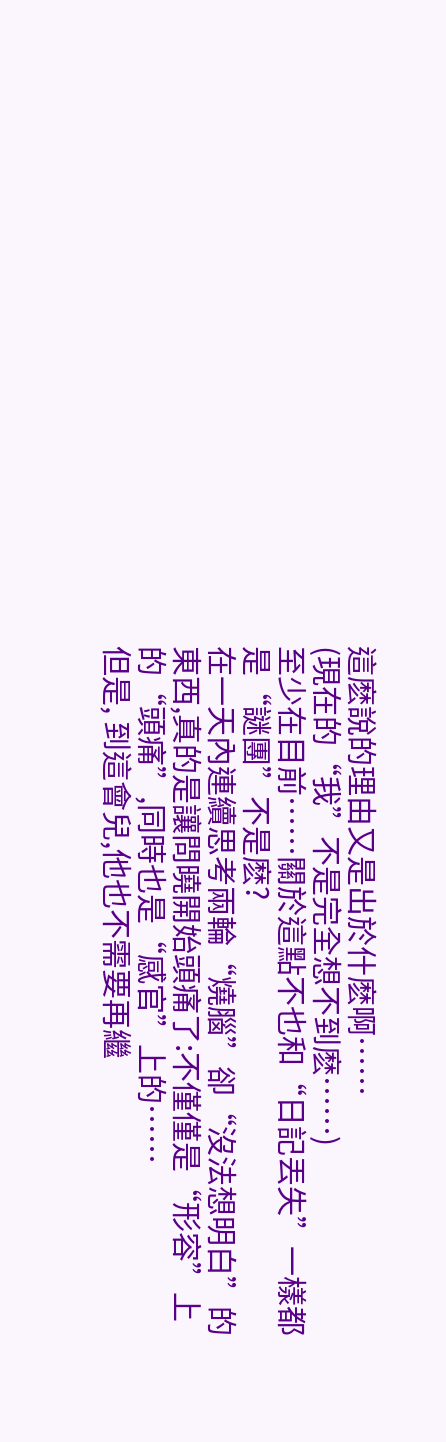這麽說的理由又是出於什麽啊……
(現在的“我”不是完全想不到麽……)
至少在目前……關於這點不也和“日記丟失”一樣都是“謎團”不是麽?
在一天內連續思考兩輪“燒腦”卻“沒法想明白”的東西,真的是讓問曉開始頭痛了:不僅僅是“形容”上的“頭痛”,同時也是“感官”上的……
但是, 到這會兒,他也不需要再繼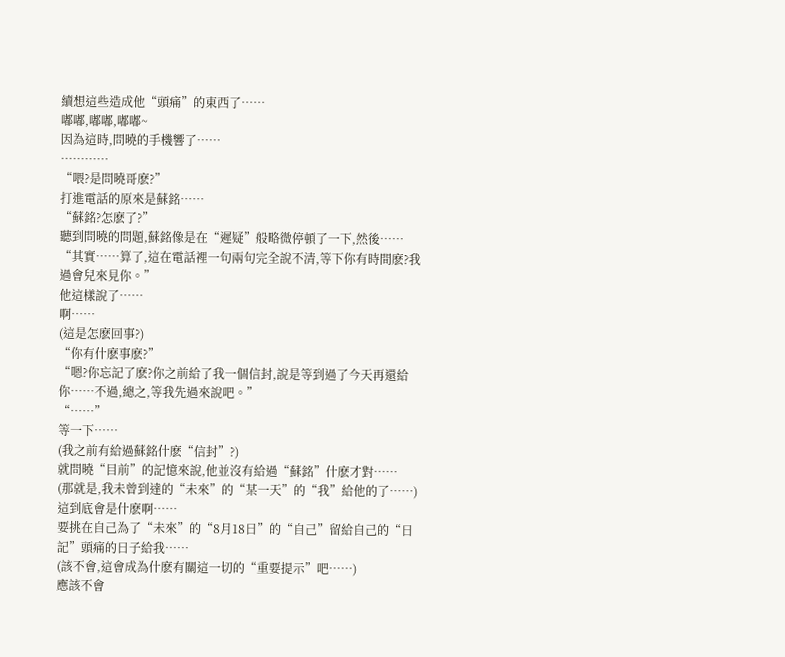續想這些造成他“頭痛”的東西了……
嘟嘟,嘟嘟,嘟嘟~
因為這時,問曉的手機響了……
…………
“喂?是問曉哥麽?”
打進電話的原來是蘇銘……
“蘇銘?怎麽了?”
聽到問曉的問題,蘇銘像是在“遲疑”般略微停頓了一下,然後……
“其實……算了,這在電話裡一句兩句完全說不清,等下你有時間麽?我過會兒來見你。”
他這樣說了……
啊……
(這是怎麽回事?)
“你有什麽事麽?”
“嗯?你忘記了麽?你之前給了我一個信封,說是等到過了今天再還給你……不過,總之,等我先過來說吧。”
“……”
等一下……
(我之前有給過蘇銘什麽“信封”?)
就問曉“目前”的記憶來說,他並沒有給過“蘇銘”什麽才對……
(那就是,我未曾到達的“未來”的“某一天”的“我”給他的了……)
這到底會是什麽啊……
要挑在自己為了“未來”的“8月18日”的“自己”留給自己的“日記”頭痛的日子給我……
(該不會,這會成為什麽有關這一切的“重要提示”吧……)
應該不會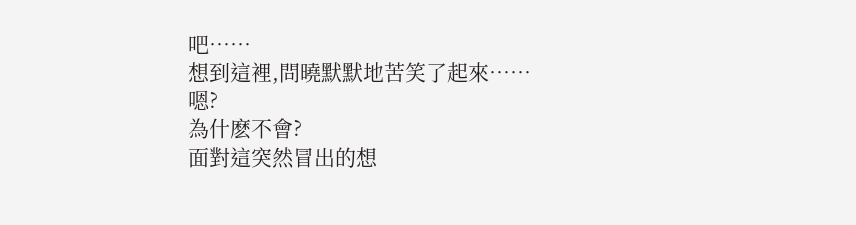吧……
想到這裡,問曉默默地苦笑了起來……
嗯?
為什麽不會?
面對這突然冒出的想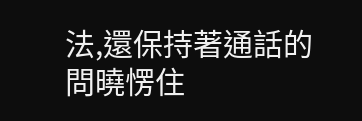法,還保持著通話的問曉愣住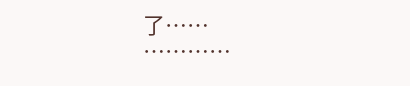了……
…………